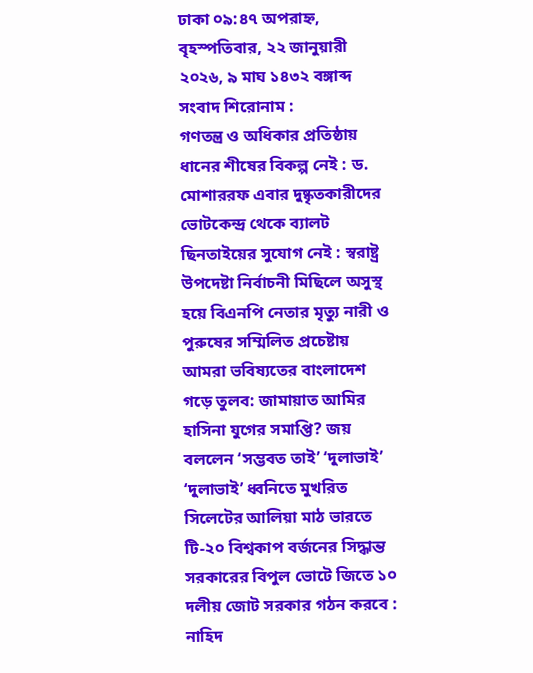ঢাকা ০৯:৪৭ অপরাহ্ন, বৃহস্পতিবার, ২২ জানুয়ারী ২০২৬, ৯ মাঘ ১৪৩২ বঙ্গাব্দ
সংবাদ শিরোনাম :
গণতন্ত্র ও অধিকার প্রতিষ্ঠায় ধানের শীষের বিকল্প নেই : ড. মোশাররফ এবার দুষ্কৃতকারীদের ভোটকেন্দ্র থেকে ব্যালট ছিনতাইয়ের সুযোগ নেই : স্বরাষ্ট্র উপদেষ্টা নির্বাচনী মিছিলে অসুস্থ হয়ে বিএনপি নেতার মৃত্যু নারী ও পুরুষের সম্মিলিত প্রচেষ্টায় আমরা ভবিষ্যতের বাংলাদেশ গড়ে তুলব: জামায়াত আমির হাসিনা যুগের সমাপ্তি? জয় বললেন ‘সম্ভবত তাই’ ‘দুলাভাই’ ‘দুলাভাই’ ধ্বনিতে মুখরিত সিলেটের আলিয়া মাঠ ভারতে টি-২০ বিশ্বকাপ বর্জনের সিদ্ধান্ত সরকারের বিপুল ভোটে জিতে ১০ দলীয় জোট সরকার গঠন করবে : নাহিদ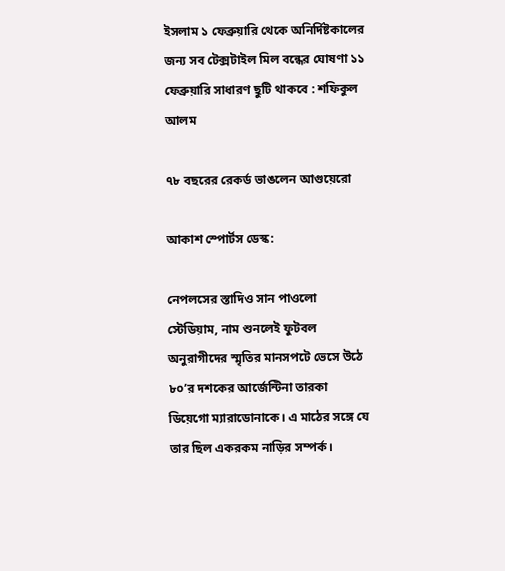ইসলাম ১ ফেব্রুয়ারি থেকে অনির্দিষ্টকালের জন্য সব টেক্সটাইল মিল বন্ধের ঘোষণা ১১ ফেব্রুয়ারি সাধারণ ছুটি থাকবে : শফিকুল আলম

৭৮ বছরের রেকর্ড ভাঙলেন আগুয়েরো

আকাশ স্পোর্টস ডেস্ক:

নেপলসের স্তাদিও সান পাওলো স্টেডিয়াম, নাম শুনলেই ফুটবল অনুরাগীদের স্মৃতির মানসপটে ভেসে উঠে ৮০’র দশকের আর্জেন্টিনা তারকা ডিয়েগো ম্যারাডোনাকে। এ মাঠের সঙ্গে যে তার ছিল একরকম নাড়ির সম্পর্ক।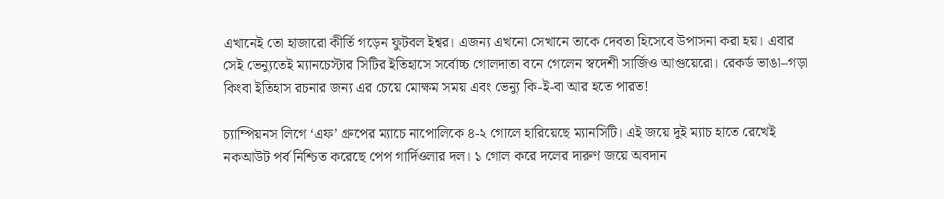এখানেই তো হাজারো কীর্তি গড়েন ফুটবল ইশ্বর। এজন্য এখনো সেখানে তাকে দেবতা হিসেবে উপাসনা করা হয়। এবার সেই ভেন্যুতেই ম্যানচেস্টার সিটির ইতিহাসে সর্বোচ্চ গোলদাতা বনে গেলেন স্বদেশী সার্জিও আগুয়েরো। রেকর্ড ভাঙা–গড়া কিংবা ইতিহাস রচনার জন্য এর চেয়ে মোক্ষম সময় এবং ভেন্যু কি-ই-বা আর হতে পারত!

চ্যাম্পিয়নস লিগে ‘এফ’ গ্রুপের ম্যাচে নাপোলিকে ৪-২ গোলে হারিয়েছে ম্যানসিটি। এই জয়ে দুই ম্যাচ হাতে রেখেই নকআউট পর্ব নিশ্চিত করেছে পেপ গার্দিওলার দল। ১ গোল করে দলের দারুণ জয়ে অবদান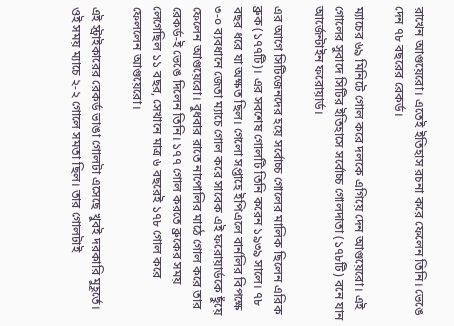রাখেন আগুয়েরো। এতেই ইতিহাস রচনা করে ফেলেন তিনি। ভেঙে দেন ৭৮ বছরের রেকর্ড।

ম্যাচের ৬৯ মিনিটে গোল করে দলকে এগিয়ে দেন আগুয়েরো। এই গোলের সুবাদে সিটির ইতিহাসে সর্বোচ্চ গোলদাতা (১৭৮টি) বনে যান আর্জেন্টাইন ফরোয়ার্ড।

এর আগে সিটিজেনদের হয়ে সর্বোচ্চ গোলের মালিক ছিলেন এরিক ব্রুক (১৭৭টি)। এর সবশেষ গোলটি তিনি করেন ১৯৩৯ সালে। ৭৮ বছর ধরে যা অক্ষত ছিল। গেলো সপ্তাহে ইপিএলে বার্নলির বিপক্ষে ৩-০ ব্যবধানে জেতা ম্যাচে গোল করে সাবেক এই ফরোয়ার্ডকে ছুঁয়ে ফেলেন আগুয়েরো। বুধবার রাতে নাপোলির মাঠে গোল করে তার রেকর্ড-ই ভেঙে দিলেন তিনি। ১৭৭ গোল করতে ব্রুকের সময় লেগেছিল ১১ বছর, সেখানে মাত্র ৬ বছরেই ১৭৮ গোল করে ফেললেন আগুয়েরো।

এই স্ট্রাইকারের রেকর্ড ভাঙা গোলটা এসেছে খুবই দরকারি মুহূর্তে। ওই সময় ম্যাচে ২-২ গোলে সমতা ছিল। তার গোলটাই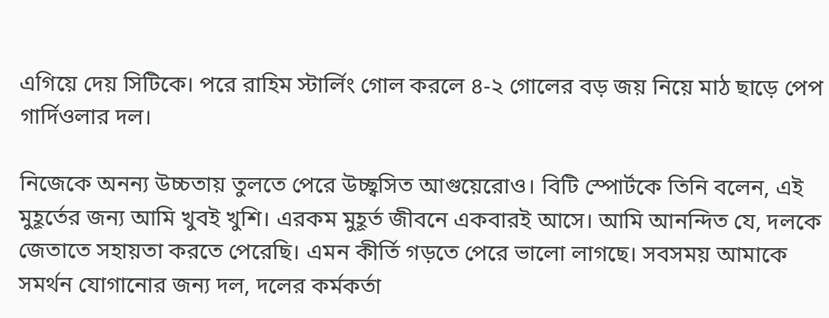এগিয়ে দেয় সিটিকে। পরে রাহিম স্টার্লিং গোল করলে ৪-২ গোলের বড় জয় নিয়ে মাঠ ছাড়ে পেপ গার্দিওলার দল।

নিজেকে অনন্য উচ্চতায় তুলতে পেরে উচ্ছ্বসিত আগুয়েরোও। বিটি স্পোর্টকে তিনি বলেন, এই মুহূর্তের জন্য আমি খুবই খুশি। এরকম মুহূর্ত জীবনে একবারই আসে। আমি আনন্দিত যে, দলকে জেতাতে সহায়তা করতে পেরেছি। এমন কীর্তি গড়তে পেরে ভালো লাগছে। সবসময় আমাকে সমর্থন যোগানোর জন্য দল, দলের কর্মকর্তা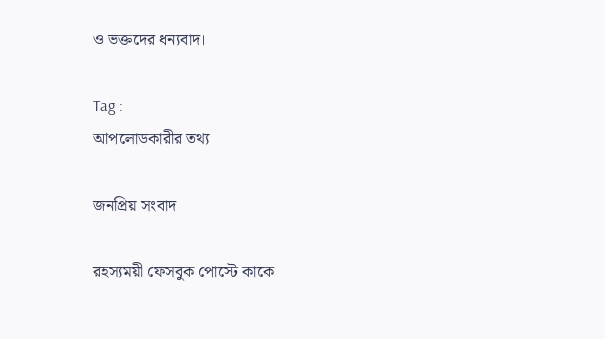ও ভক্তদের ধন্যবাদ।

Tag :
আপলোডকারীর তথ্য

জনপ্রিয় সংবাদ

রহস্যময়ী ফেসবুক পোস্টে কাকে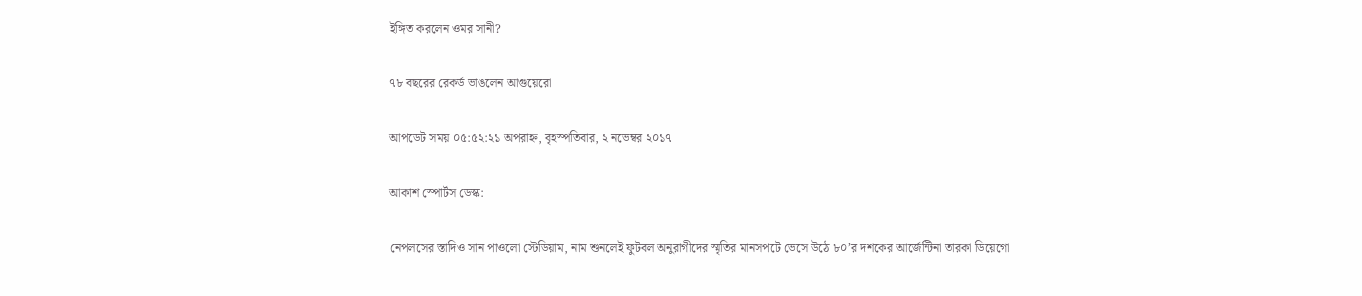ইঙ্গিত করলেন ওমর সানী?

৭৮ বছরের রেকর্ড ভাঙলেন আগুয়েরো

আপডেট সময় ০৫:৫২:২১ অপরাহ্ন, বৃহস্পতিবার, ২ নভেম্বর ২০১৭

আকাশ স্পোর্টস ডেস্ক:

নেপলসের স্তাদিও সান পাওলো স্টেডিয়াম, নাম শুনলেই ফুটবল অনুরাগীদের স্মৃতির মানসপটে ভেসে উঠে ৮০’র দশকের আর্জেন্টিনা তারকা ডিয়েগো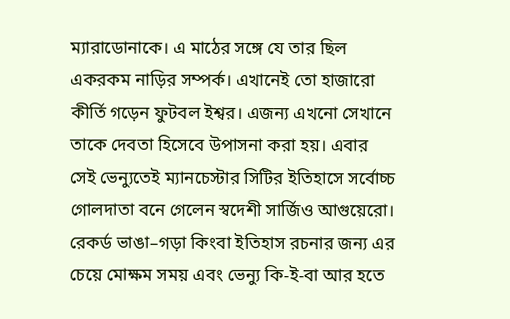ম্যারাডোনাকে। এ মাঠের সঙ্গে যে তার ছিল একরকম নাড়ির সম্পর্ক। এখানেই তো হাজারো কীর্তি গড়েন ফুটবল ইশ্বর। এজন্য এখনো সেখানে তাকে দেবতা হিসেবে উপাসনা করা হয়। এবার সেই ভেন্যুতেই ম্যানচেস্টার সিটির ইতিহাসে সর্বোচ্চ গোলদাতা বনে গেলেন স্বদেশী সার্জিও আগুয়েরো। রেকর্ড ভাঙা–গড়া কিংবা ইতিহাস রচনার জন্য এর চেয়ে মোক্ষম সময় এবং ভেন্যু কি-ই-বা আর হতে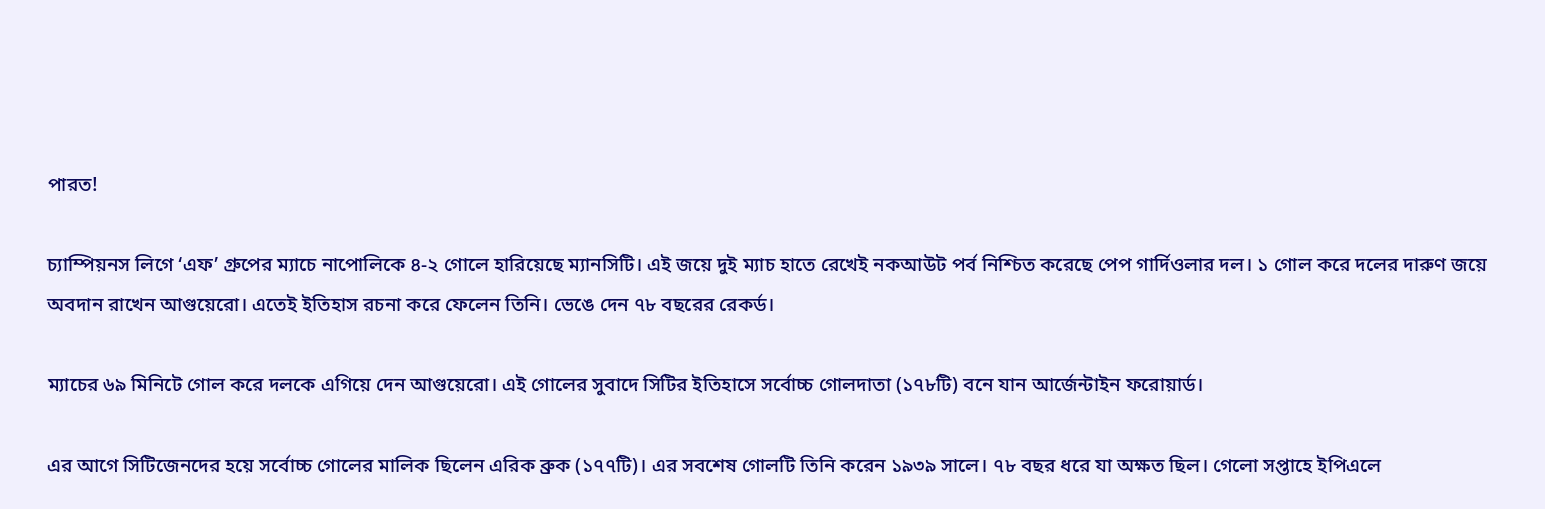পারত!

চ্যাম্পিয়নস লিগে ‘এফ’ গ্রুপের ম্যাচে নাপোলিকে ৪-২ গোলে হারিয়েছে ম্যানসিটি। এই জয়ে দুই ম্যাচ হাতে রেখেই নকআউট পর্ব নিশ্চিত করেছে পেপ গার্দিওলার দল। ১ গোল করে দলের দারুণ জয়ে অবদান রাখেন আগুয়েরো। এতেই ইতিহাস রচনা করে ফেলেন তিনি। ভেঙে দেন ৭৮ বছরের রেকর্ড।

ম্যাচের ৬৯ মিনিটে গোল করে দলকে এগিয়ে দেন আগুয়েরো। এই গোলের সুবাদে সিটির ইতিহাসে সর্বোচ্চ গোলদাতা (১৭৮টি) বনে যান আর্জেন্টাইন ফরোয়ার্ড।

এর আগে সিটিজেনদের হয়ে সর্বোচ্চ গোলের মালিক ছিলেন এরিক ব্রুক (১৭৭টি)। এর সবশেষ গোলটি তিনি করেন ১৯৩৯ সালে। ৭৮ বছর ধরে যা অক্ষত ছিল। গেলো সপ্তাহে ইপিএলে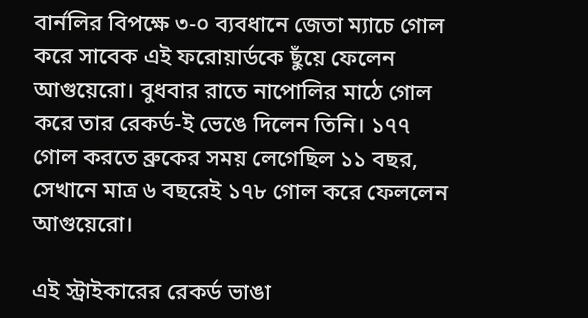বার্নলির বিপক্ষে ৩-০ ব্যবধানে জেতা ম্যাচে গোল করে সাবেক এই ফরোয়ার্ডকে ছুঁয়ে ফেলেন আগুয়েরো। বুধবার রাতে নাপোলির মাঠে গোল করে তার রেকর্ড-ই ভেঙে দিলেন তিনি। ১৭৭ গোল করতে ব্রুকের সময় লেগেছিল ১১ বছর, সেখানে মাত্র ৬ বছরেই ১৭৮ গোল করে ফেললেন আগুয়েরো।

এই স্ট্রাইকারের রেকর্ড ভাঙা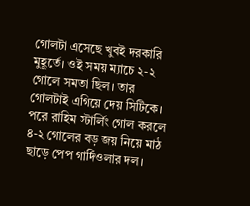গোলটা এসেছে খুবই দরকারি মুহূর্তে। ওই সময় ম্যাচে ২-২ গোলে সমতা ছিল। তার গোলটাই এগিয়ে দেয় সিটিকে। পরে রাহিম স্টার্লিং গোল করলে ৪-২ গোলের বড় জয় নিয়ে মাঠ ছাড়ে পেপ গার্দিওলার দল।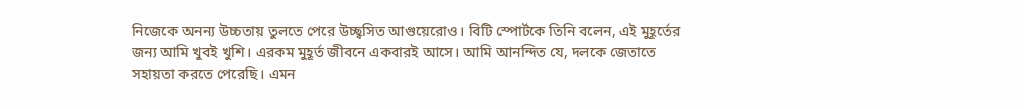নিজেকে অনন্য উচ্চতায় তুলতে পেরে উচ্ছ্বসিত আগুয়েরোও। বিটি স্পোর্টকে তিনি বলেন, এই মুহূর্তের জন্য আমি খুবই খুশি। এরকম মুহূর্ত জীবনে একবারই আসে। আমি আনন্দিত যে, দলকে জেতাতে সহায়তা করতে পেরেছি। এমন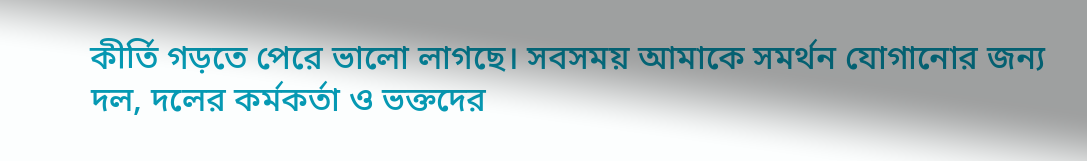কীর্তি গড়তে পেরে ভালো লাগছে। সবসময় আমাকে সমর্থন যোগানোর জন্য দল, দলের কর্মকর্তা ও ভক্তদের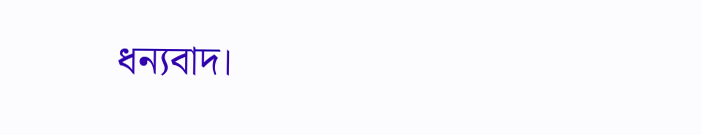ধন্যবাদ।